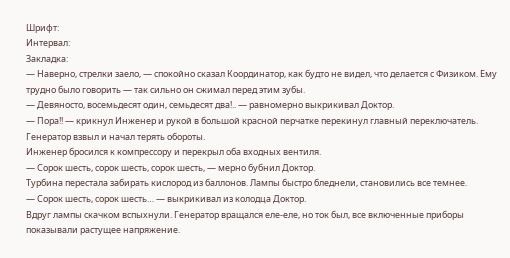Шрифт:
Интервал:
Закладка:
— Наверно, стрелки заело, — спокойно сказал Координатор, как будто не видел, что делается с Физиком. Ему трудно было говорить — так сильно он сжимал перед этим зубы.
— Девяносто, восемьдесят один, семьдесят два!.. — равномерно выкрикивал Доктор.
— Пора!! — крикнул Инженер и рукой в большой красной перчатке перекинул главный переключатель.
Генератор взвыл и начал терять обороты.
Инженер бросился к компрессору и перекрыл оба входных вентиля.
— Сорок шесть, сорок шесть, сорок шесть, — мерно бубнил Доктор.
Турбина перестала забирать кислород из баллонов. Лампы быстро бледнели, становились все темнее.
— Сорок шесть, сорок шесть… — выкрикивал из колодца Доктор.
Вдруг лампы скачком вспыхнули. Генератор вращался еле-еле, но ток был, все включенные приборы показывали растущее напряжение.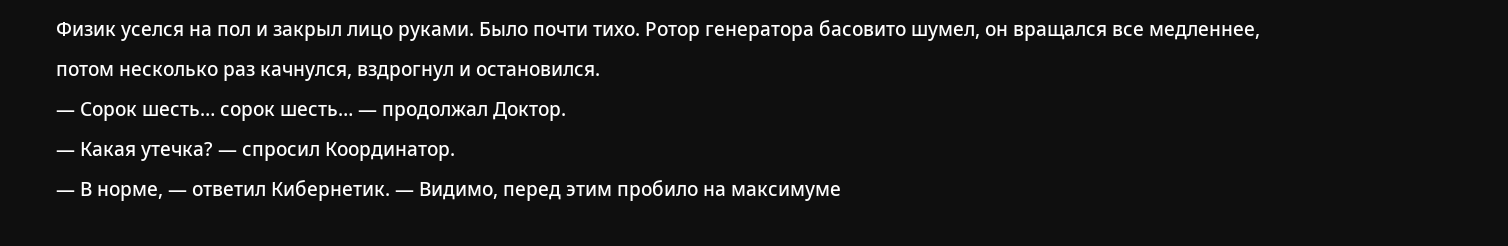Физик уселся на пол и закрыл лицо руками. Было почти тихо. Ротор генератора басовито шумел, он вращался все медленнее, потом несколько раз качнулся, вздрогнул и остановился.
— Сорок шесть… сорок шесть… — продолжал Доктор.
— Какая утечка? — спросил Координатор.
— В норме, — ответил Кибернетик. — Видимо, перед этим пробило на максимуме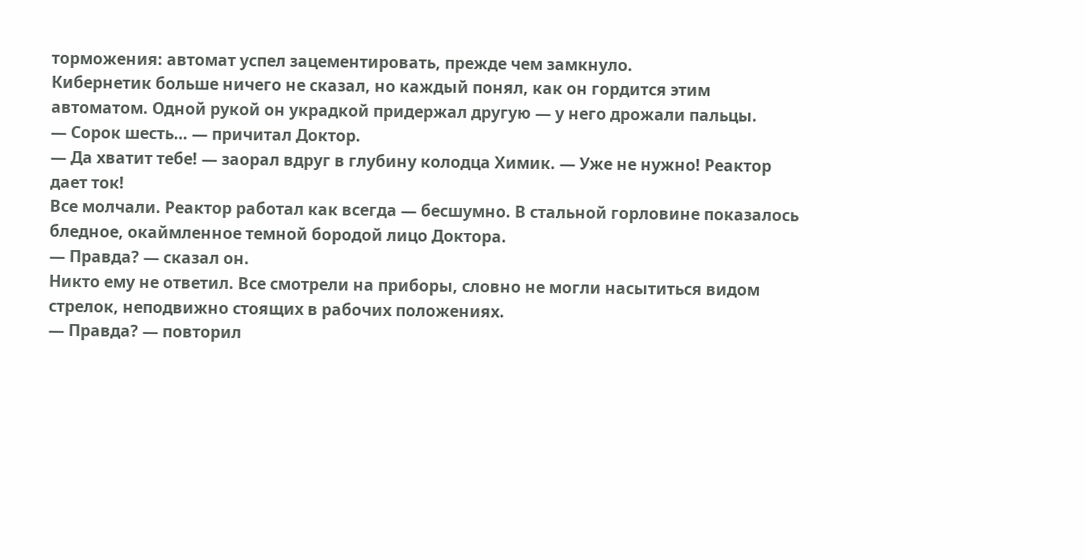торможения: автомат успел зацементировать, прежде чем замкнуло.
Кибернетик больше ничего не сказал, но каждый понял, как он гордится этим автоматом. Одной рукой он украдкой придержал другую — у него дрожали пальцы.
— Сорок шесть… — причитал Доктор.
— Да хватит тебе! — заорал вдруг в глубину колодца Химик. — Уже не нужно! Реактор дает ток!
Все молчали. Реактор работал как всегда — бесшумно. В стальной горловине показалось бледное, окаймленное темной бородой лицо Доктора.
— Правда? — сказал он.
Никто ему не ответил. Все смотрели на приборы, словно не могли насытиться видом стрелок, неподвижно стоящих в рабочих положениях.
— Правда? — повторил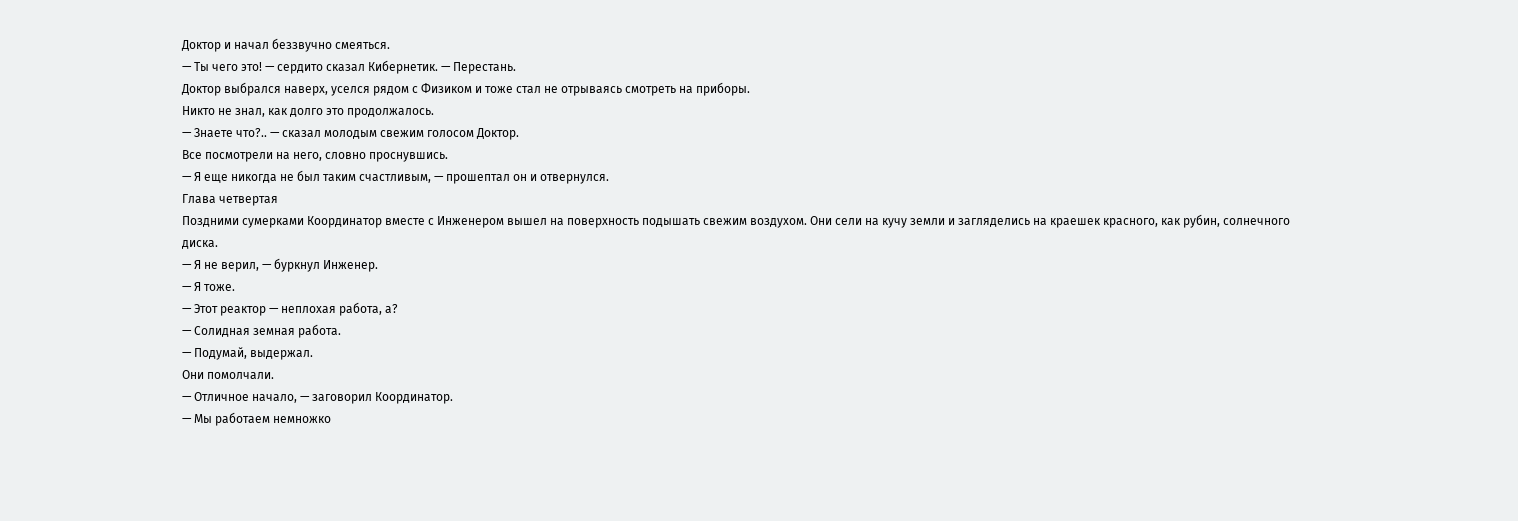Доктор и начал беззвучно смеяться.
— Ты чего это! — сердито сказал Кибернетик. — Перестань.
Доктор выбрался наверх, уселся рядом с Физиком и тоже стал не отрываясь смотреть на приборы.
Никто не знал, как долго это продолжалось.
— Знаете что?.. — сказал молодым свежим голосом Доктор.
Все посмотрели на него, словно проснувшись.
— Я еще никогда не был таким счастливым, — прошептал он и отвернулся.
Глава четвертая
Поздними сумерками Координатор вместе с Инженером вышел на поверхность подышать свежим воздухом. Они сели на кучу земли и загляделись на краешек красного, как рубин, солнечного диска.
— Я не верил, — буркнул Инженер.
— Я тоже.
— Этот реактор — неплохая работа, а?
— Солидная земная работа.
— Подумай, выдержал.
Они помолчали.
— Отличное начало, — заговорил Координатор.
— Мы работаем немножко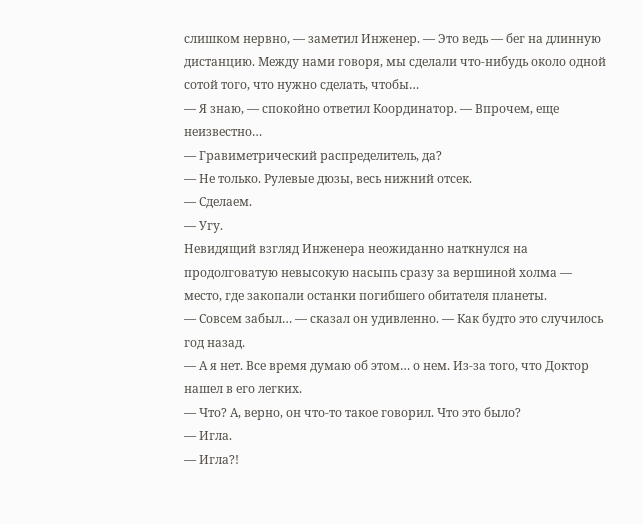слишком нервно, — заметил Инженер. — Это ведь — бег на длинную дистанцию. Между нами говоря, мы сделали что-нибудь около одной сотой того, что нужно сделать, чтобы…
— Я знаю, — спокойно ответил Координатор. — Впрочем, еще неизвестно…
— Гравиметрический распределитель, да?
— Не только. Рулевые дюзы, весь нижний отсек.
— Сделаем.
— Угу.
Невидящий взгляд Инженера неожиданно наткнулся на продолговатую невысокую насыпь сразу за вершиной холма — место, где закопали останки погибшего обитателя планеты.
— Совсем забыл… — сказал он удивленно. — Как будто это случилось год назад.
— А я нет. Все время думаю об этом… о нем. Из-за того, что Доктор нашел в его легких.
— Что? А, верно, он что-то такое говорил. Что это было?
— Игла.
— Игла?!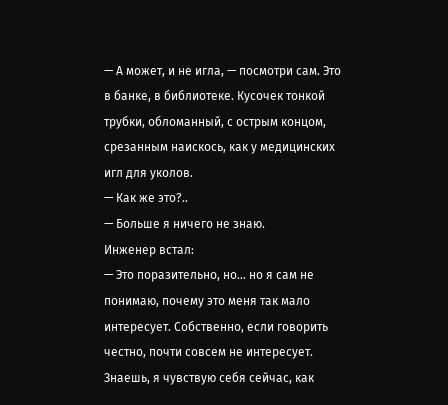— А может, и не игла, — посмотри сам. Это в банке, в библиотеке. Кусочек тонкой трубки, обломанный, с острым концом, срезанным наискось, как у медицинских игл для уколов.
— Как же это?..
— Больше я ничего не знаю.
Инженер встал:
— Это поразительно, но… но я сам не понимаю, почему это меня так мало интересует. Собственно, если говорить честно, почти совсем не интересует. Знаешь, я чувствую себя сейчас, как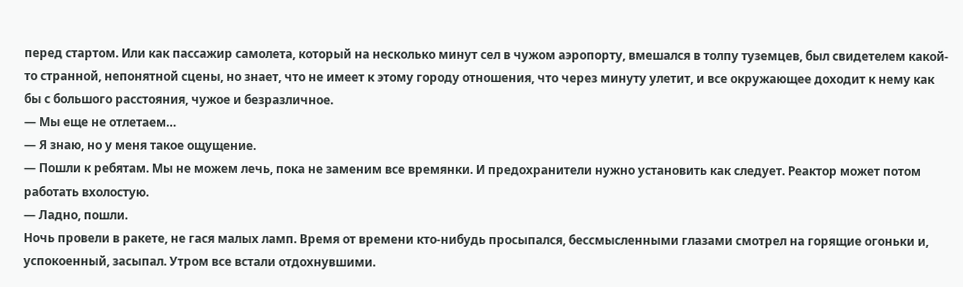перед стартом. Или как пассажир самолета, который на несколько минут сел в чужом аэропорту, вмешался в толпу туземцев, был свидетелем какой-то странной, непонятной сцены, но знает, что не имеет к этому городу отношения, что через минуту улетит, и все окружающее доходит к нему как бы с большого расстояния, чужое и безразличное.
— Мы еще не отлетаем…
— Я знаю, но у меня такое ощущение.
— Пошли к ребятам. Мы не можем лечь, пока не заменим все времянки. И предохранители нужно установить как следует. Реактор может потом работать вхолостую.
— Ладно, пошли.
Ночь провели в ракете, не гася малых ламп. Время от времени кто-нибудь просыпался, бессмысленными глазами смотрел на горящие огоньки и, успокоенный, засыпал. Утром все встали отдохнувшими.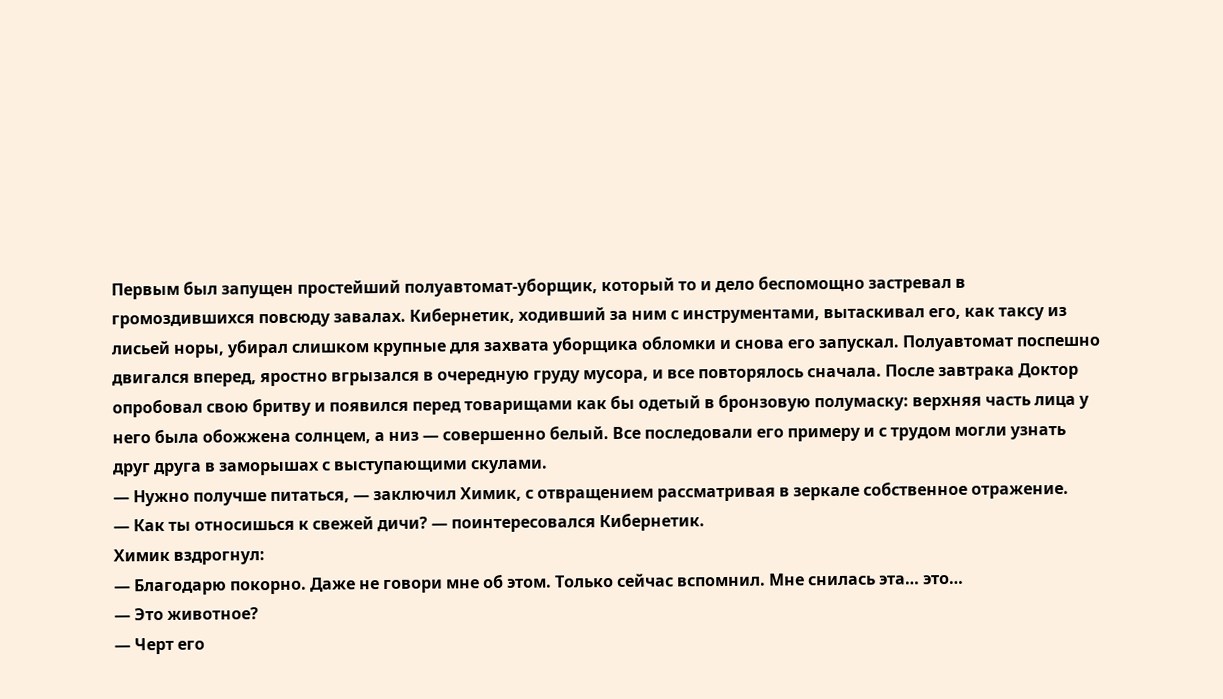Первым был запущен простейший полуавтомат-уборщик, который то и дело беспомощно застревал в громоздившихся повсюду завалах. Кибернетик, ходивший за ним с инструментами, вытаскивал его, как таксу из лисьей норы, убирал слишком крупные для захвата уборщика обломки и снова его запускал. Полуавтомат поспешно двигался вперед, яростно вгрызался в очередную груду мусора, и все повторялось сначала. После завтрака Доктор опробовал свою бритву и появился перед товарищами как бы одетый в бронзовую полумаску: верхняя часть лица у него была обожжена солнцем, а низ — совершенно белый. Все последовали его примеру и с трудом могли узнать друг друга в заморышах с выступающими скулами.
— Нужно получше питаться, — заключил Химик, с отвращением рассматривая в зеркале собственное отражение.
— Как ты относишься к свежей дичи? — поинтересовался Кибернетик.
Химик вздрогнул:
— Благодарю покорно. Даже не говори мне об этом. Только сейчас вспомнил. Мне снилась эта… это…
— Это животное?
— Черт его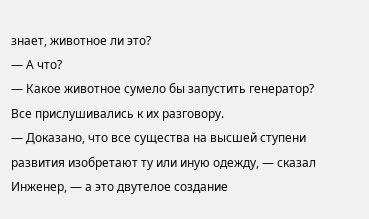знает, животное ли это?
— А что?
— Какое животное сумело бы запустить генератор?
Все прислушивались к их разговору.
— Доказано, что все существа на высшей ступени развития изобретают ту или иную одежду, — сказал Инженер, — а это двутелое создание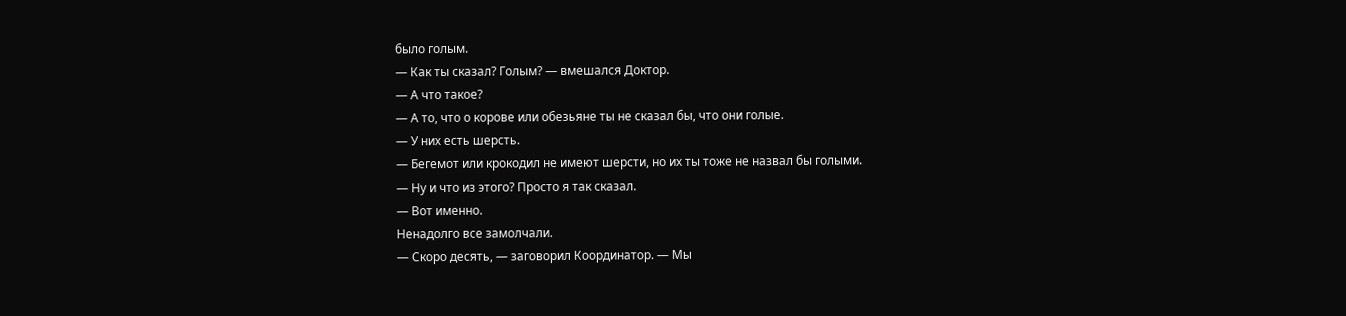было голым.
— Как ты сказал? Голым? — вмешался Доктор.
— А что такое?
— А то, что о корове или обезьяне ты не сказал бы, что они голые.
— У них есть шерсть.
— Бегемот или крокодил не имеют шерсти, но их ты тоже не назвал бы голыми.
— Ну и что из этого? Просто я так сказал.
— Вот именно.
Ненадолго все замолчали.
— Скоро десять, — заговорил Координатор. — Мы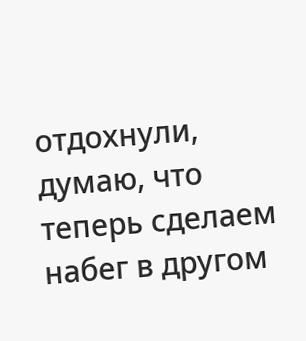отдохнули, думаю, что теперь сделаем набег в другом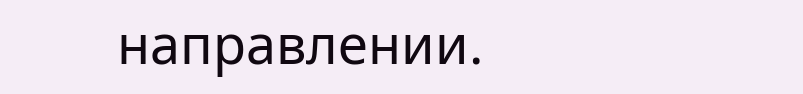направлении.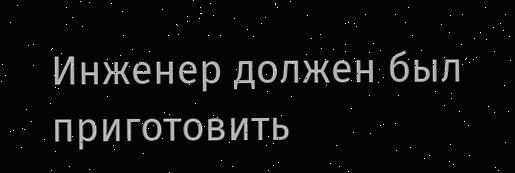Инженер должен был приготовить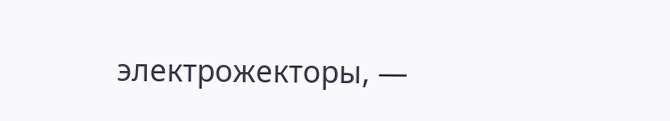электрожекторы, —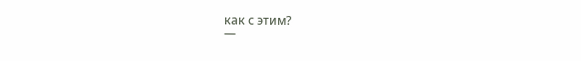как с этим?
—